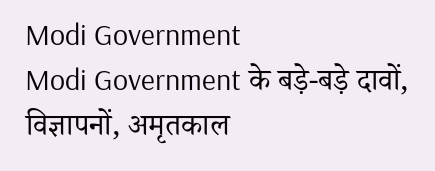Modi Government
Modi Government के बड़े-बड़े दावों, विज्ञापनों, अमृतकाल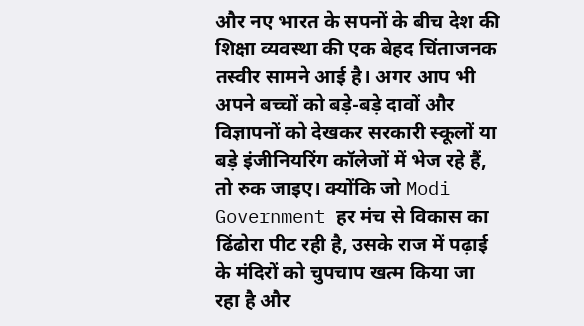और नए भारत के सपनों के बीच देश की शिक्षा व्यवस्था की एक बेहद चिंताजनक तस्वीर सामने आई है। अगर आप भी अपने बच्चों को बड़े-बड़े दावों और विज्ञापनों को देखकर सरकारी स्कूलों या बड़े इंजीनियरिंग कॉलेजों में भेज रहे हैं, तो रुक जाइए। क्योंकि जो Modi Government हर मंच से विकास का ढिंढोरा पीट रही है, उसके राज में पढ़ाई के मंदिरों को चुपचाप खत्म किया जा रहा है और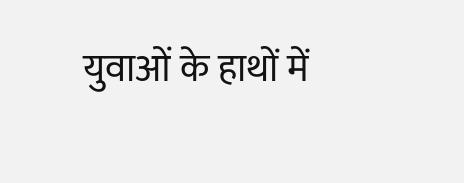युवाओं के हाथों में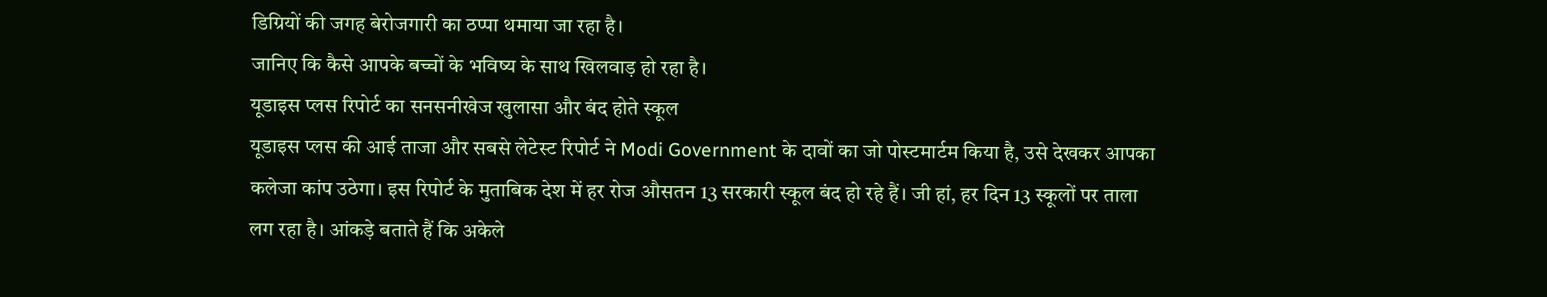डिग्रियों की जगह बेरोजगारी का ठप्पा थमाया जा रहा है।
जानिए कि कैसे आपके बच्चों के भविष्य के साथ खिलवाड़ हो रहा है।
यूडाइस प्लस रिपोर्ट का सनसनीखेज खुलासा और बंद होते स्कूल
यूडाइस प्लस की आई ताजा और सबसे लेटेस्ट रिपोर्ट ने Modi Government के दावों का जो पोस्टमार्टम किया है, उसे देखकर आपका कलेजा कांप उठेगा। इस रिपोर्ट के मुताबिक देश में हर रोज औसतन 13 सरकारी स्कूल बंद हो रहे हैं। जी हां, हर दिन 13 स्कूलों पर ताला लग रहा है। आंकड़े बताते हैं कि अकेले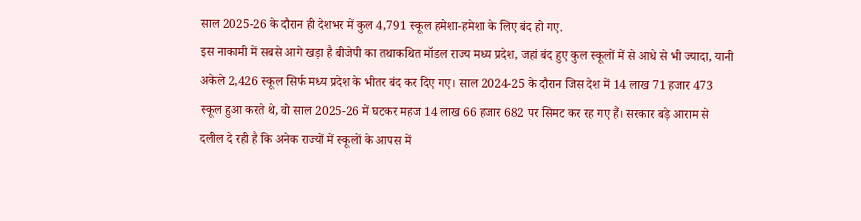साल 2025-26 के दौरान ही देशभर में कुल 4,791 स्कूल हमेशा-हमेशा के लिए बंद हो गए.
इस नाकामी में सबसे आगे खड़ा है बीजेपी का तथाकथित मॉडल राज्य मध्य प्रदेश, जहां बंद हुए कुल स्कूलों में से आधे से भी ज्यादा, यानी अकेले 2,426 स्कूल सिर्फ मध्य प्रदेश के भीतर बंद कर दिए गए। साल 2024-25 के दौरान जिस देश में 14 लाख 71 हजार 473 स्कूल हुआ करते थे, वो साल 2025-26 में घटकर महज 14 लाख 66 हजार 682 पर सिमट कर रह गए हैं। सरकार बड़े आराम से दलील दे रही है कि अनेक राज्यों में स्कूलों के आपस में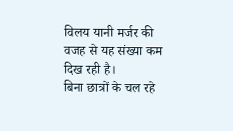विलय यानी मर्जर की वजह से यह संख्या कम दिख रही है।
बिना छात्रों के चल रहे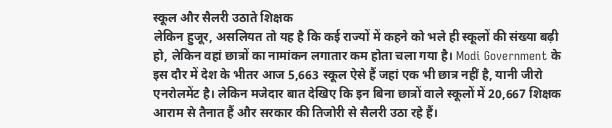स्कूल और सैलरी उठाते शिक्षक
लेकिन हुजूर, असलियत तो यह है कि कई राज्यों में कहने को भले ही स्कूलों की संख्या बढ़ी हो, लेकिन वहां छात्रों का नामांकन लगातार कम होता चला गया है। Modi Government के इस दौर में देश के भीतर आज 5,663 स्कूल ऐसे हैं जहां एक भी छात्र नहीं है, यानी जीरो एनरोलमेंट है। लेकिन मजेदार बात देखिए कि इन बिना छात्रों वाले स्कूलों में 20,667 शिक्षक आराम से तैनात हैं और सरकार की तिजोरी से सैलरी उठा रहे हैं।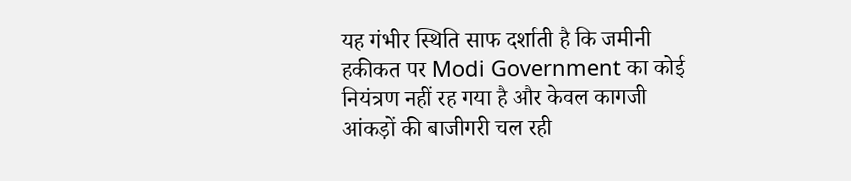यह गंभीर स्थिति साफ दर्शाती है कि जमीनी हकीकत पर Modi Government का कोई नियंत्रण नहीं रह गया है और केवल कागजी आंकड़ों की बाजीगरी चल रही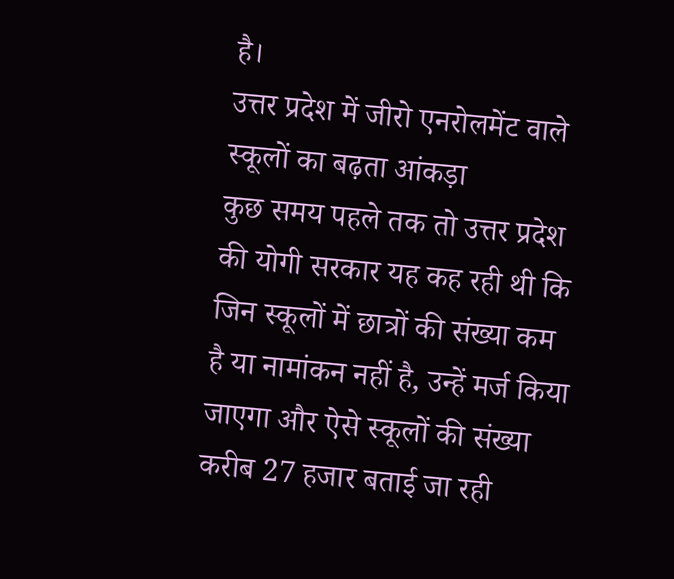है।
उत्तर प्रदेश में जीरो एनरोलमेंट वाले स्कूलों का बढ़ता आंकड़ा
कुछ समय पहले तक तो उत्तर प्रदेश की योगी सरकार यह कह रही थी कि जिन स्कूलों में छात्रों की संख्या कम है या नामांकन नहीं है, उन्हें मर्ज किया जाएगा और ऐसे स्कूलों की संख्या करीब 27 हजार बताई जा रही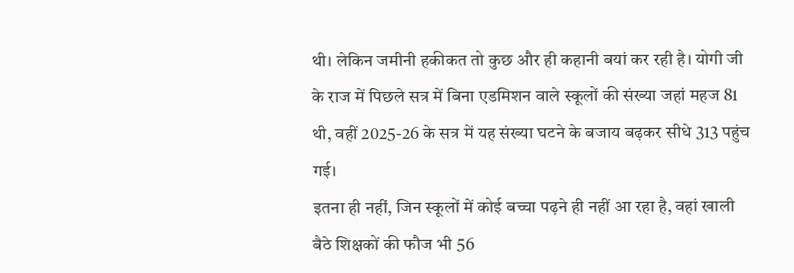थी। लेकिन जमीनी हकीकत तो कुछ और ही कहानी बयां कर रही है। योगी जी के राज में पिछले सत्र में बिना एडमिशन वाले स्कूलों की संख्या जहां महज 81 थी, वहीं 2025-26 के सत्र में यह संख्या घटने के बजाय बढ़कर सीधे 313 पहुंच गई।
इतना ही नहीं, जिन स्कूलों में कोई बच्चा पढ़ने ही नहीं आ रहा है, वहां खाली बैठे शिक्षकों की फौज भी 56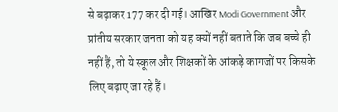से बढ़ाकर 177 कर दी गई। आखिर Modi Government और प्रांतीय सरकार जनता को यह क्यों नहीं बताते कि जब बच्चे ही नहीं हैं, तो ये स्कूल और शिक्षकों के आंकड़े कागजों पर किसके लिए बढ़ाए जा रहे हैं।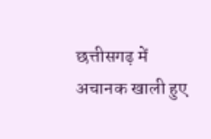छत्तीसगढ़ में अचानक खाली हुए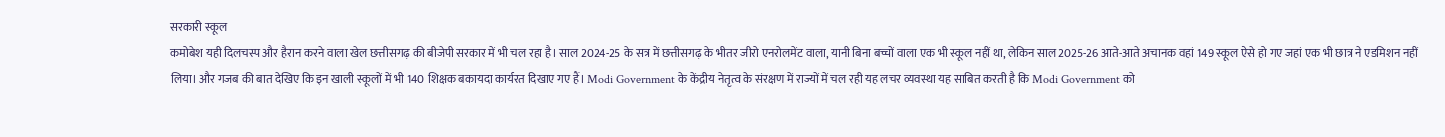सरकारी स्कूल
कमोबेश यही दिलचस्प और हैरान करने वाला खेल छत्तीसगढ़ की बीजेपी सरकार में भी चल रहा है। साल 2024-25 के सत्र में छत्तीसगढ़ के भीतर जीरो एनरोलमेंट वाला, यानी बिना बच्चों वाला एक भी स्कूल नहीं था, लेकिन साल 2025-26 आते-आते अचानक वहां 149 स्कूल ऐसे हो गए जहां एक भी छात्र ने एडमिशन नहीं लिया। और गजब की बात देखिए कि इन खाली स्कूलों में भी 140 शिक्षक बकायदा कार्यरत दिखाए गए हैं। Modi Government के केंद्रीय नेतृत्व के संरक्षण में राज्यों में चल रही यह लचर व्यवस्था यह साबित करती है कि Modi Government को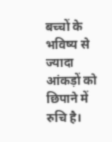बच्चों के भविष्य से ज्यादा आंकड़ों को छिपाने में रुचि है।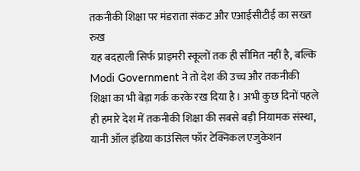तकनीकी शिक्षा पर मंडराता संकट और एआईसीटीई का सख्त रुख
यह बदहाली सिर्फ प्राइमरी स्कूलों तक ही सीमित नहीं है, बल्कि Modi Government ने तो देश की उच्च और तकनीकी शिक्षा का भी बेड़ा गर्क करके रख दिया है। अभी कुछ दिनों पहले ही हमारे देश में तकनीकी शिक्षा की सबसे बड़ी नियामक संस्था, यानी ऑल इंडिया काउंसिल फॉर टेक्निकल एजुकेशन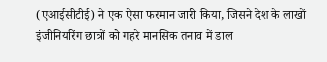(एआईसीटीई) ने एक ऐसा फरमान जारी किया, जिसने देश के लाखों इंजीनियरिंग छात्रों को गहरे मानसिक तनाव में डाल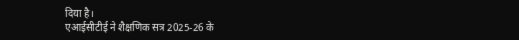दिया है।
एआईसीटीई ने शैक्षणिक सत्र 2025-26 के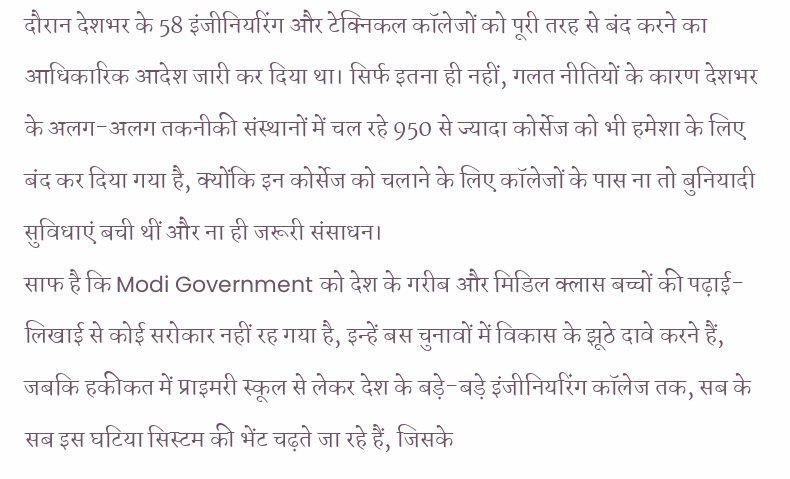दौरान देशभर के 58 इंजीनियरिंग और टेक्निकल कॉलेजों को पूरी तरह से बंद करने का आधिकारिक आदेश जारी कर दिया था। सिर्फ इतना ही नहीं, गलत नीतियों के कारण देशभर के अलग-अलग तकनीकी संस्थानों में चल रहे 950 से ज्यादा कोर्सेज को भी हमेशा के लिए बंद कर दिया गया है, क्योंकि इन कोर्सेज को चलाने के लिए कॉलेजों के पास ना तो बुनियादी सुविधाएं बची थीं और ना ही जरूरी संसाधन।
साफ है कि Modi Government को देश के गरीब और मिडिल क्लास बच्चों की पढ़ाई-लिखाई से कोई सरोकार नहीं रह गया है, इन्हें बस चुनावों में विकास के झूठे दावे करने हैं, जबकि हकीकत में प्राइमरी स्कूल से लेकर देश के बड़े-बड़े इंजीनियरिंग कॉलेज तक, सब के सब इस घटिया सिस्टम की भेंट चढ़ते जा रहे हैं, जिसके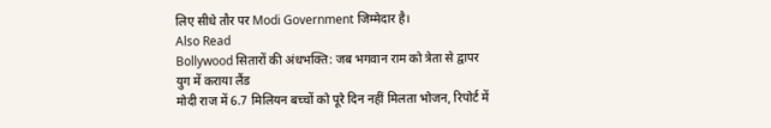लिए सीधे तौर पर Modi Government जिम्मेदार है।
Also Read
Bollywood सितारों की अंधभक्ति: जब भगवान राम को त्रेता से द्वापर युग में कराया लैंड
मोदी राज में 6.7 मिलियन बच्चों को पूरे दिन नहीं मिलता भोजन, रिपोर्ट में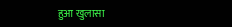हुआ खुलासा